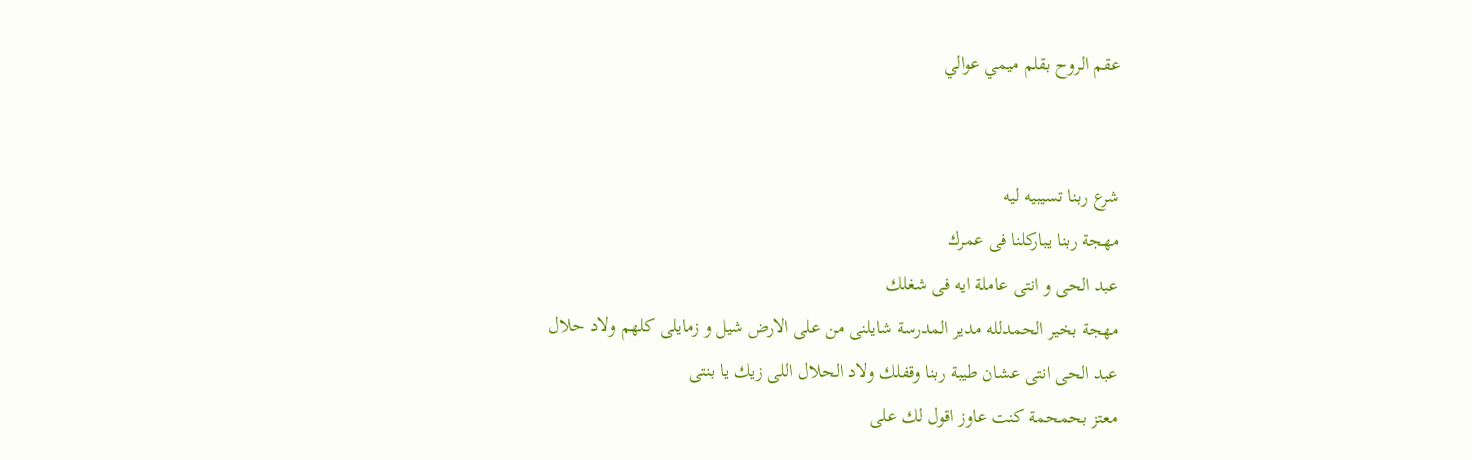عقم الروح بقلم ميمي عوالي


شرع ربنا تسيبيه ليه
مهجة ربنا يباركلنا فى عمرك
عبد الحى و انتى عاملة ايه فى شغلك
مهجة بخير الحمدلله مدير المدرسة شايلنى من على الارض شيل و زمايلى كلهم ولاد حلال
عبد الحى انتى عشان طيبة ربنا وقفلك ولاد الحلال اللى زيك يا بنتى
معتز بحمحمة كنت عاوز اقول لك على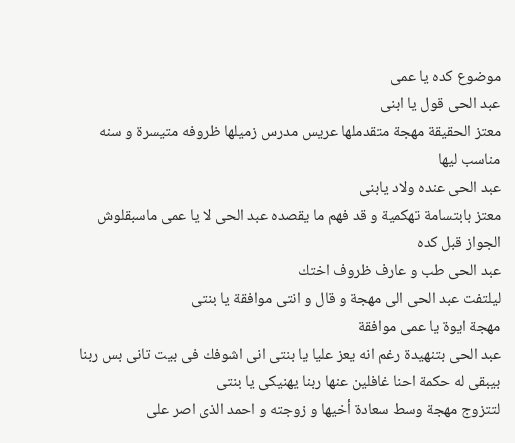موضوع كده يا عمى
عبد الحى قول يا ابنى
معتز الحقيقة مهجة متقدملها عريس مدرس زميلها ظروفه متيسرة و سنه مناسب ليها
عبد الحى عنده ولاد يابنى
معتز بابتسامة تهكمية و قد فهم ما يقصده عبد الحى لا يا عمى ماسبقلوش الجواز قبل كده
عبد الحى طب و عارف ظروف اختك
ليلتفت عبد الحى الى مهجة و قال و انتى موافقة يا بنتى
مهجة ايوة يا عمى موافقة
عبد الحى بتنهيدة رغم انه يعز عليا يا بنتى انى اشوفك فى بيت تانى بس ربنا بيبقى له حكمة احنا غافلين عنها ربنا يهنيكى يا بنتى
لتتزوج مهجة وسط سعادة أخيها و زوجته و احمد الذى اصر على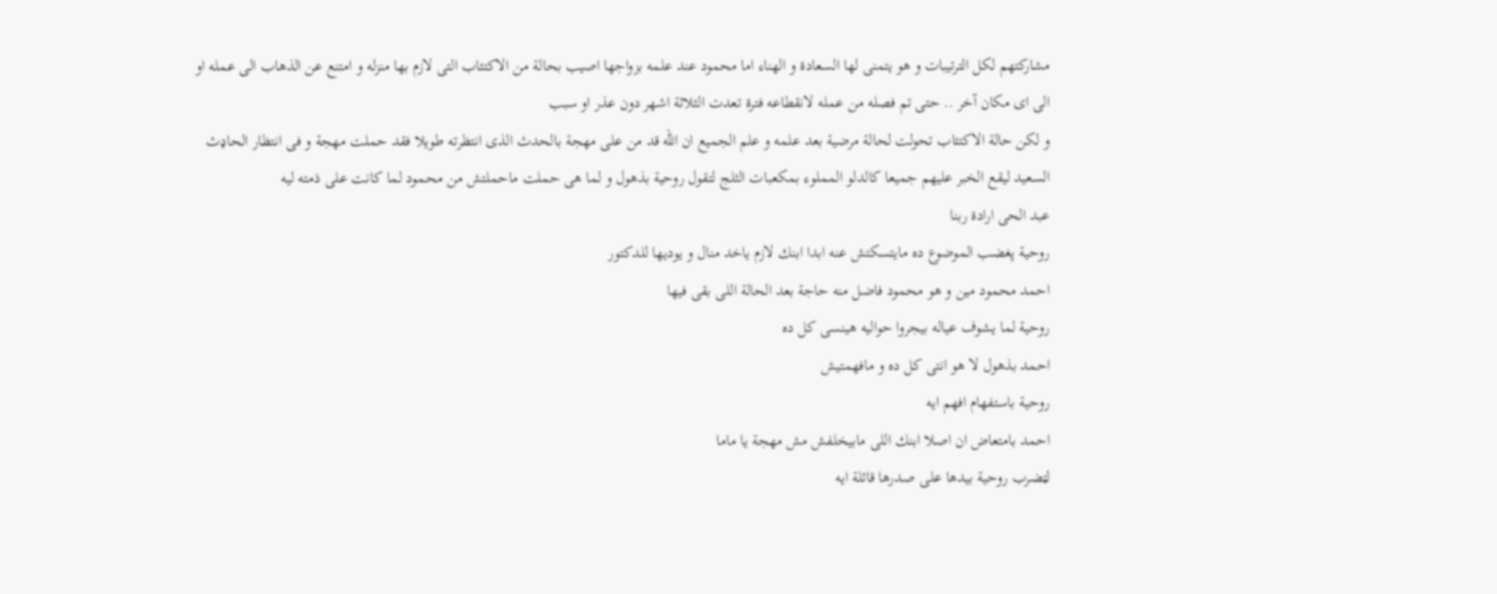مشاركتهم لكل الترتيبات و هو يتمنى لها السعادة و الهناء اما محمود عند علمه بزواجها اصيب بحالة من الاكتئاب التى لازم بها منزله و امتنع عن الذهاب الى عمله او الى اى مكان آخر .. حتى تم فصله من عمله لانقطاعه فترة تعدت الثلاثة اشهر دون عذر او سبب
و لكن حالة الاكتئاب تحولت لحالة مرضية بعد علمه و علم الجميع ان الله قد من على مهجة بالحدث الذى انتظرته طويلا فقد حملت مهجة و فى انتظار الحاډث السعيد ليقع الخبر عليهم جميعا كالدلو المملوء بمكعبات الثلج لتقول روحية بذهول و لما هى حملت ماحملتش من محمود لما كانت على ذمته ليه
عبد الحى ارادة ربنا
روحية پغضب الموضوع ده مايتسكتش عنه ابدا ابنك لازم ياخد منال و يوديها للدكتور
احمد محمود مين و هو محمود فاضل منه حاجة بعد الحالة اللى بقى فيها
روحية لما يشوف عياله بيجروا حواليه هينسى كل ده
احمد بذهول لا هو انتى كل ده و مافهمتيش
روحية باستفهام افهم ايه
احمد بامتعاض ان اصلا ابنك اللى مابيخلفش مش مهجة يا ماما
لټضرب روحية بيدها على صدرها قائلة ايه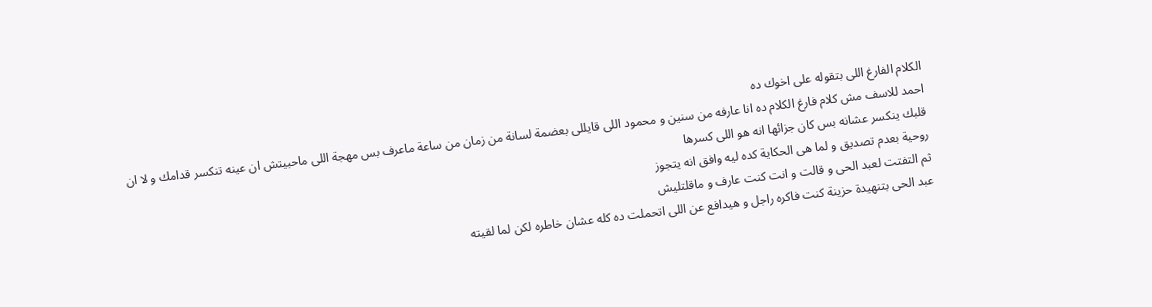الكلام الفارغ اللى بتقوله على اخوك ده
احمد للاسف مش كلام فارغ الكلام ده انا عارفه من سنين و محمود اللى قايللى بعضمة لسانة من زمان من ساعة ماعرف بس مهجة اللى ماحبيتش ان عينه تنكسر قدامك و لا ان قلبك ينكسر عشانه بس كان جزائها انه هو اللى كسرها
روحية بعدم تصديق و لما هى الحكاية كده ليه وافق انه يتجوز
ثم التفتت لعبد الحى و قالت و انت كنت عارف و ماقلتليش
عبد الحى بتنهيدة حزينة كنت فاكره راجل و هيدافع عن اللى اتحملت ده كله عشان خاطره لكن لما لقيته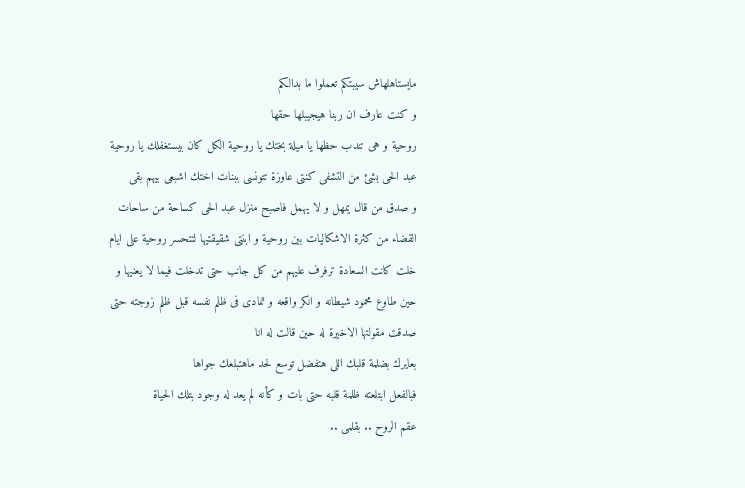مايستاهلهاش سيبتكم تعملوا ما بدالكم
و كنت عارف ان ربنا هيجيبلها حقها
روحية و هى تندب حظها يا ميلة بختك يا روحية الكل كان بيستغفلك يا روحية
عبد الحى بشئ من التشفى كنتى عاوزة تتونسى ببنات اختك اشبعى بيهم بقى
و صدق من قال يمهل و لا يهمل فاصبح منزل عبد الحى كساحة من ساحات القضاء من كثرة الاشكاليات بين روحية و ابنتى شقيقتيها لتتحسر روحية على ايام خلت كانت السعادة ترفرف عليهم من كل جانب حتى تدخلت فيما لا يعنيها و حين طاوع محمود شيطانه و انكر واقعه و تمادى فى ظلم نفسه قبل ظلم زوجته حتى صدقت مقولتها الاخيرة له حين قالت له انا
بعايرك بضلمة قلبك اللى هتفضل توسع لحد ماهتبلعك جواها
فبالفعل ابتلعته ظلمة قلبه حتى بات و كأنه لم يعد له وجود بتلك الحياة
عقم الروح .. بقلمى ..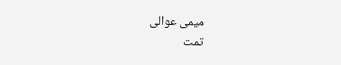ميمى عوالى
تمت